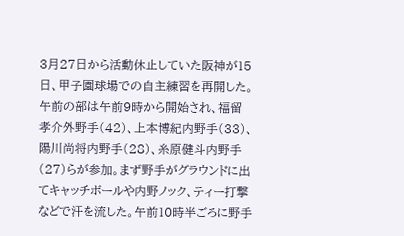3月27日から活動休止していた阪神が15日、甲子園球場での自主練習を再開した。
午前の部は午前9時から開始され、福留孝介外野手(42)、上本博紀内野手(33)、陽川尚将内野手(28)、糸原健斗内野手(27)らが参加。まず野手がグラウンドに出てキャッチボールや内野ノック、ティー打撃などで汗を流した。午前10時半ごろに野手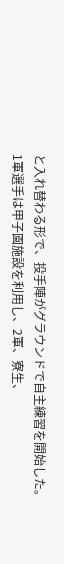と入れ替わる形で、投手陣がグラウンドで自主練習を開始した。
1軍選手は甲子園施設を利用し、2軍、寮生、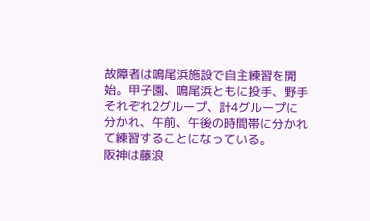故障者は鳴尾浜施設で自主練習を開始。甲子園、鳴尾浜ともに投手、野手それぞれ2グループ、計4グループに分かれ、午前、午後の時間帯に分かれて練習することになっている。
阪神は藤浪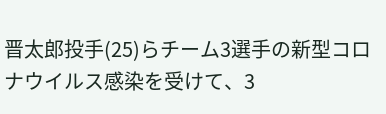晋太郎投手(25)らチーム3選手の新型コロナウイルス感染を受けて、3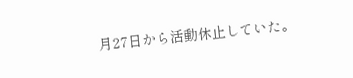月27日から活動休止していた。